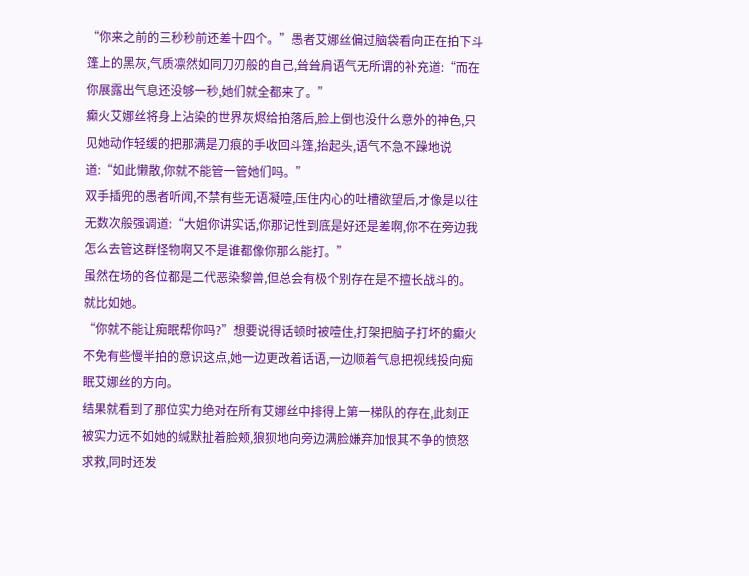“你来之前的三秒秒前还差十四个。”愚者艾娜丝偏过脑袋看向正在拍下斗篷上的黑灰,气质凛然如同刀刃般的自己,耸耸肩语气无所谓的补充道:“而在你展露出气息还没够一秒,她们就全都来了。”
癫火艾娜丝将身上沾染的世界灰烬给拍落后,脸上倒也没什么意外的神色,只见她动作轻缓的把那满是刀痕的手收回斗篷,抬起头,语气不急不躁地说道:“如此懒散,你就不能管一管她们吗。”
双手插兜的愚者听闻,不禁有些无语凝噎,压住内心的吐槽欲望后,才像是以往无数次般强调道:“大姐你讲实话,你那记性到底是好还是差啊,你不在旁边我怎么去管这群怪物啊又不是谁都像你那么能打。”
虽然在场的各位都是二代恶染黎兽,但总会有极个别存在是不擅长战斗的。
就比如她。
“你就不能让痴眠帮你吗?”想要说得话顿时被噎住,打架把脑子打坏的癫火不免有些慢半拍的意识这点,她一边更改着话语,一边顺着气息把视线投向痴眠艾娜丝的方向。
结果就看到了那位实力绝对在所有艾娜丝中排得上第一梯队的存在,此刻正被实力远不如她的缄默扯着脸颊,狼狈地向旁边满脸嫌弃加恨其不争的愤怒求救,同时还发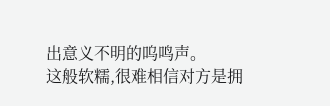出意义不明的呜鸣声。
这般软糯,很难相信对方是拥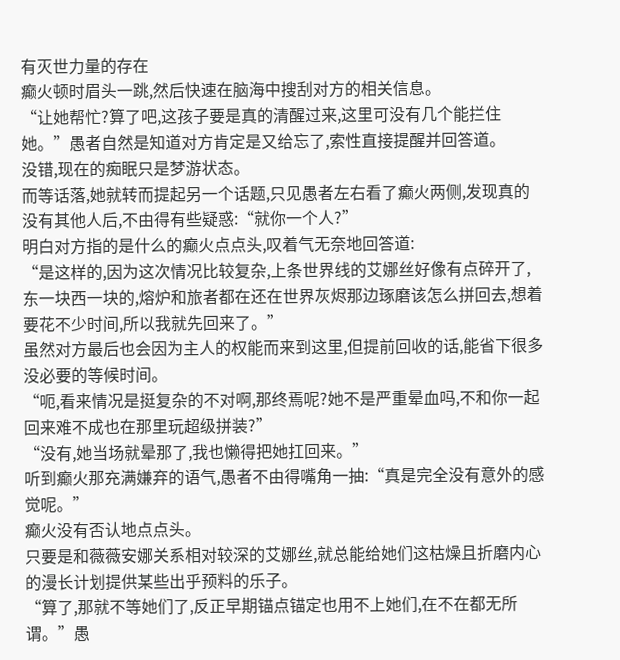有灭世力量的存在
癫火顿时眉头一跳,然后快速在脑海中搜刮对方的相关信息。
“让她帮忙?算了吧,这孩子要是真的清醒过来,这里可没有几个能拦住她。”愚者自然是知道对方肯定是又给忘了,索性直接提醒并回答道。
没错,现在的痴眠只是梦游状态。
而等话落,她就转而提起另一个话题,只见愚者左右看了癫火两侧,发现真的没有其他人后,不由得有些疑惑:“就你一个人?”
明白对方指的是什么的癫火点点头,叹着气无奈地回答道:
“是这样的,因为这次情况比较复杂,上条世界线的艾娜丝好像有点碎开了,东一块西一块的,熔炉和旅者都在还在世界灰烬那边琢磨该怎么拼回去,想着要花不少时间,所以我就先回来了。”
虽然对方最后也会因为主人的权能而来到这里,但提前回收的话,能省下很多没必要的等候时间。
“呃,看来情况是挺复杂的不对啊,那终焉呢?她不是严重晕血吗,不和你一起回来难不成也在那里玩超级拼装?”
“没有,她当场就晕那了,我也懒得把她扛回来。”
听到癫火那充满嫌弃的语气,愚者不由得嘴角一抽:“真是完全没有意外的感觉呢。”
癫火没有否认地点点头。
只要是和薇薇安娜关系相对较深的艾娜丝,就总能给她们这枯燥且折磨内心的漫长计划提供某些出乎预料的乐子。
“算了,那就不等她们了,反正早期锚点锚定也用不上她们,在不在都无所谓。”愚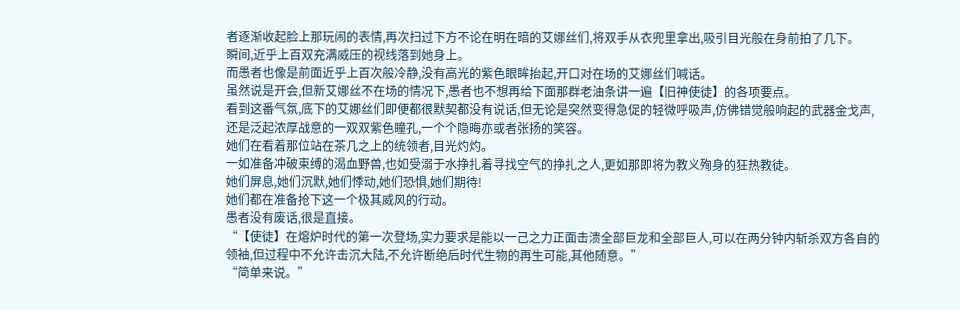者逐渐收起脸上那玩闹的表情,再次扫过下方不论在明在暗的艾娜丝们,将双手从衣兜里拿出,吸引目光般在身前拍了几下。
瞬间,近乎上百双充满威压的视线落到她身上。
而愚者也像是前面近乎上百次般冷静,没有高光的紫色眼眸抬起,开口对在场的艾娜丝们喊话。
虽然说是开会,但新艾娜丝不在场的情况下,愚者也不想再给下面那群老油条讲一遍【旧神使徒】的各项要点。
看到这番气氛,底下的艾娜丝们即便都很默契都没有说话,但无论是突然变得急促的轻微呼吸声,仿佛错觉般响起的武器金戈声,还是泛起浓厚战意的一双双紫色瞳孔,一个个隐晦亦或者张扬的笑容。
她们在看着那位站在茶几之上的统领者,目光灼灼。
一如准备冲破束缚的渴血野兽,也如受溺于水挣扎着寻找空气的挣扎之人,更如那即将为教义殉身的狂热教徒。
她们屏息,她们沉默,她们悸动,她们恐惧,她们期待!
她们都在准备抢下这一个极其威风的行动。
愚者没有废话,很是直接。
“【使徒】在熔炉时代的第一次登场,实力要求是能以一己之力正面击溃全部巨龙和全部巨人,可以在两分钟内斩杀双方各自的领袖,但过程中不允许击沉大陆,不允许断绝后时代生物的再生可能,其他随意。”
“简单来说。”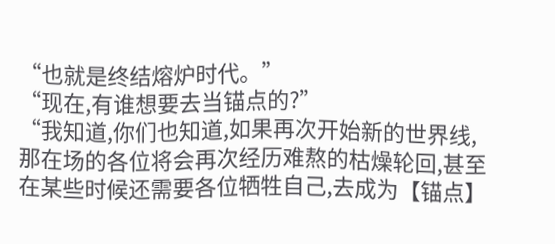“也就是终结熔炉时代。”
“现在,有谁想要去当锚点的?”
“我知道,你们也知道,如果再次开始新的世界线,那在场的各位将会再次经历难熬的枯燥轮回,甚至在某些时候还需要各位牺牲自己,去成为【锚点】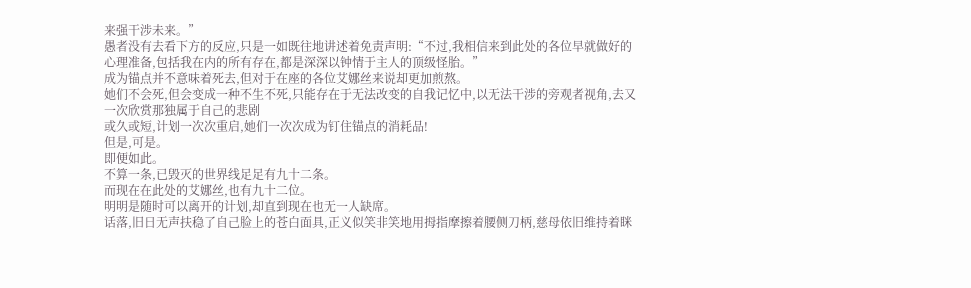来强干涉未来。”
愚者没有去看下方的反应,只是一如既往地讲述着免责声明:“不过,我相信来到此处的各位早就做好的心理准备,包括我在内的所有存在,都是深深以钟情于主人的顶级怪胎。”
成为锚点并不意味着死去,但对于在座的各位艾娜丝来说却更加煎熬。
她们不会死,但会变成一种不生不死,只能存在于无法改变的自我记忆中,以无法干涉的旁观者视角,去又一次欣赏那独属于自己的悲剧
或久或短,计划一次次重启,她们一次次成为钉住锚点的消耗品!
但是,可是。
即便如此。
不算一条,已毁灭的世界线足足有九十二条。
而现在在此处的艾娜丝,也有九十二位。
明明是随时可以离开的计划,却直到现在也无一人缺席。
话落,旧日无声扶稳了自己脸上的苍白面具,正义似笑非笑地用拇指摩擦着腰侧刀柄,慈母依旧维持着眯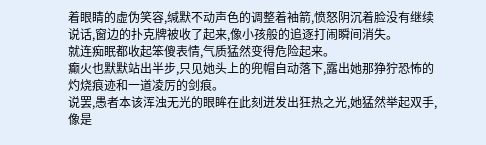着眼睛的虚伪笑容,缄默不动声色的调整着袖箭,愤怒阴沉着脸没有继续说话,窗边的扑克牌被收了起来,像小孩般的追逐打闹瞬间消失。
就连痴眠都收起笨傻表情,气质猛然变得危险起来。
癫火也默默站出半步,只见她头上的兜帽自动落下,露出她那狰狞恐怖的灼烧痕迹和一道凌厉的剑痕。
说罢,愚者本该浑浊无光的眼眸在此刻迸发出狂热之光,她猛然举起双手,像是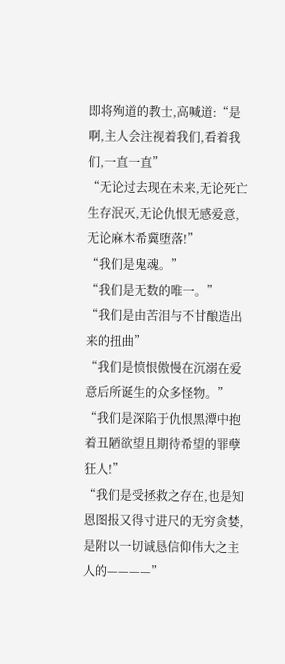即将殉道的教士,高喊道:“是啊,主人会注视着我们,看着我们,一直一直”
“无论过去现在未来,无论死亡生存泯灭,无论仇恨无感爱意,无论麻木希冀堕落!”
“我们是鬼魂。”
“我们是无数的唯一。”
“我们是由苦泪与不甘酿造出来的扭曲”
“我们是愤恨傲慢在沉溺在爱意后所诞生的众多怪物。”
“我们是深陷于仇恨黑潭中抱着丑陋欲望且期待希望的罪孽狂人!”
“我们是受拯救之存在,也是知恩图报又得寸进尺的无穷贪婪,是附以一切诚恳信仰伟大之主人的————”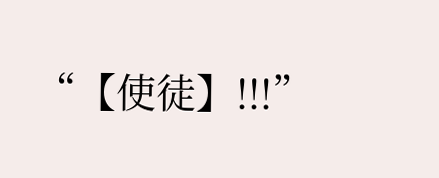“【使徒】!!!”